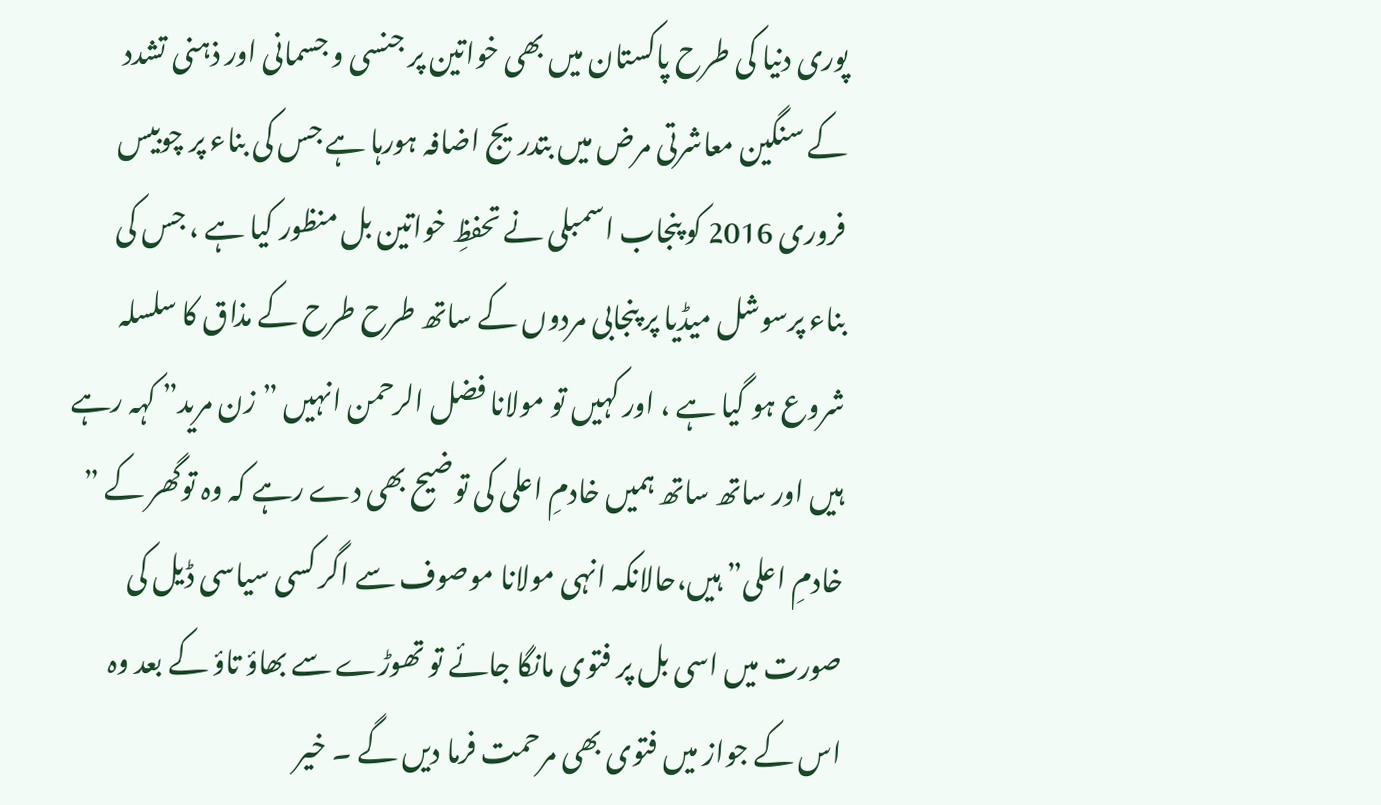پوری دنیا کی طرح پاکستان میں بھی خواتین پر جنسی و جسمانی اور ذہنی تشدد کے سنگین معاشرتی مرض میں بتدریج اضافہ ہورہا ہے جس کی بناء پر چوبیس فروری 2016 کو پنجاب اسمبلی نے تحفظِ خواتین بل منظور کیا ہے ، جس کی بناء پرسوشل میڈیا پر پنجابی مردوں کے ساتھ طرح طرح کے مذاق کا سلسلہ شروع ہو گیا ہے ، اور کہیں تو مولانا فضل الرحمن انہیں ”زن مرید” کہہ رہے ہیں اور ساتھ ساتھ ہمیں خادمِ اعلی کی توضیح بھی دے رہے کہ وہ توگھر کے ” خادمِ اعلی” ہیں،حالانکہ انہی مولانا موصوف سے اگر کسی سیاسی ڈیل کی صورت میں اسی بل پر فتوی مانگا جائے تو تھوڑے سے بھاؤ تاؤ کے بعد وہ اس کے جواز میں فتوی بھی مرحمت فرما دیں گے ۔ خیر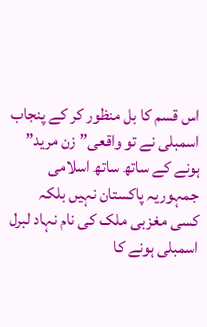اس قسم کا بل منظور کر کے پنجاب اسمبلی نے تو واقعی” زن مرید” ہونے کے ساتھ ساتھ اسلامی جمہوریہ پاکستان نہیں بلکہ کسی مغزبی ملک کی نام نہاد لبرل اسمبلی ہونے کا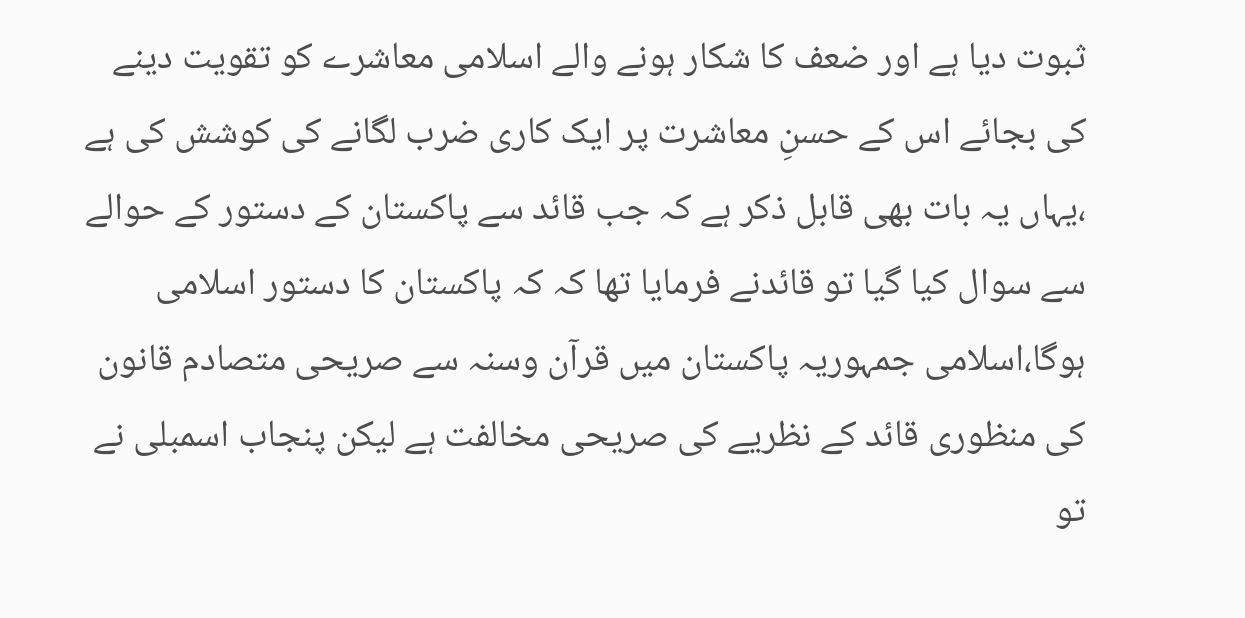ثبوت دیا ہے اور ضعف کا شکار ہونے والے اسلامی معاشرے کو تقویت دینے کی بجائے اس کے حسنِ معاشرت پر ایک کاری ضرب لگانے کی کوشش کی ہے ،یہاں یہ بات بھی قابل ذکر ہے کہ جب قائد سے پاکستان کے دستور کے حوالے سے سوال کیا گیا تو قائدنے فرمایا تھا کہ کہ پاکستان کا دستور اسلامی ہوگا،اسلامی جمہوریہ پاکستان میں قرآن وسنہ سے صریحی متصادم قانون کی منظوری قائد کے نظریے کی صریحی مخالفت ہے لیکن پنجاب اسمبلی نے تو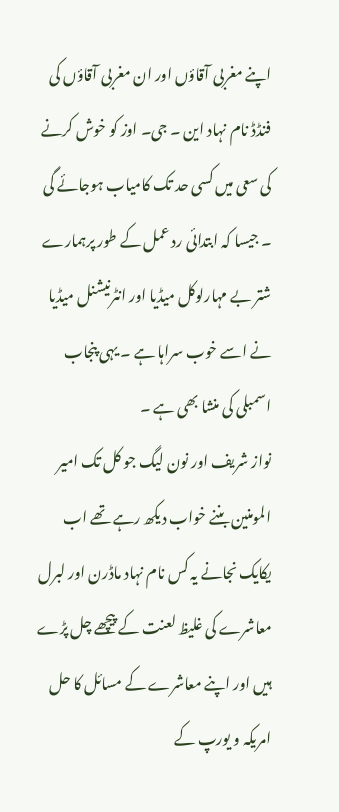اپنے مغربی آقاؤں اور ان مغربی آقاؤں کی فنڈڈ نام نہاد این ۔ جی۔ اوز کو خوش کرنے کی سعی میں کسی حد تک کامیاب ہوجائے گی ۔ جیسا کہ ابتدائی رد عمل کے طور پرہمارے شتر بے مہارلوکل میڈیا اور انٹرنیشنل میڈیا نے اسے خوب سراہا ہے ۔ یہی پنجاب اسمبلی کی منشا بھی ہے ۔
نواز شریف اور نون لیگ جو کل تک امیر المومنین بننے خواب دیکھ رہے تھے اب یکایک نجانے یہ کس نام نہاد ماڈرن اور لبرل معاشرے کی غلیظ لعنت کے پیچھے چل پڑے ہیں اور اپنے معاشرے کے مسائل کا حل امریکہ و یورپ کے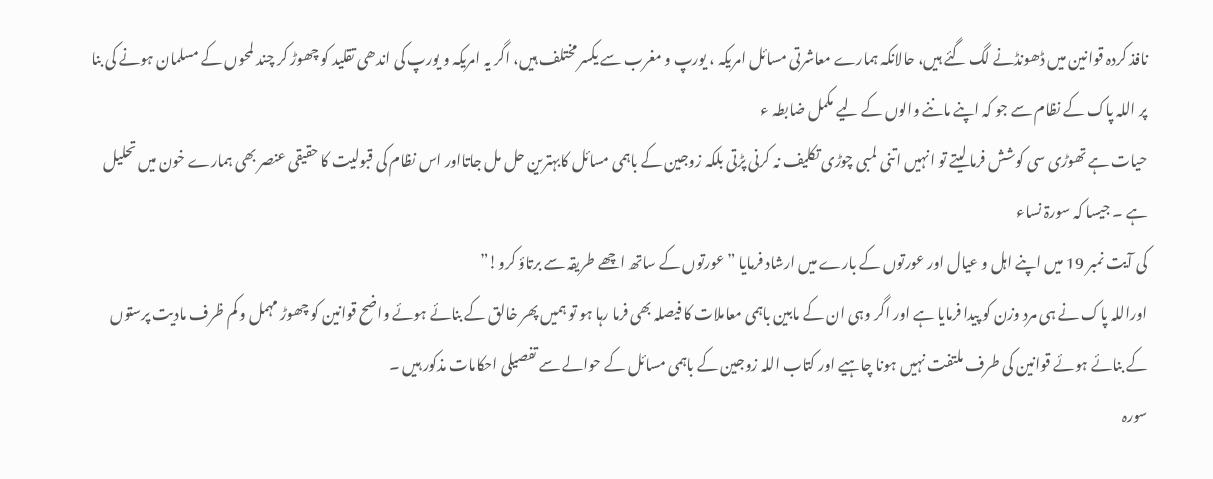نافذ کردہ قوانین میں ڈھونڈنے لگ گئے ہیں، حالانکہ ہمارے معاشرتی مسائل امریکہ ، یورپ و مغرب سے یکسر مختلف ہیں، اگر یہ امریکہ و یورپ کی اندھی تقلید کو چھوڑ کر چند لمحوں کے مسلمان ہونے کی بنا پر اللہ پاک کے نظام سے جو کہ اپنے ماننے والوں کے لیے مکمل ضابطہ ء
حیات ہے تھوڑی سی کوشش فرما لیتے تو انہیں اتنی لمبی چوڑی تکلیف نہ کرنی پڑتی بلکہ زوجین کے باہمی مسائل کابہترین حل مل جاتااور اس نظام کی قبولیت کا حقیقی عنصر بھی ہمارے خون میں تحلیل ہے ۔ جیسا کہ سورۃ نساء
کی آیت نمبر 19 میں اپنے اہل و عیال اور عورتوں کے بارے میں ارشاد فرمایا ”عورتوں کے ساتھ اچھے طریقہ سے برتاؤ کرو!”
اوراللہ پاک نے ہی مرد وزن کو پیدا فرمایا ہے اور اگر وہی ان کے مابین باہمی معاملات کا فیصلہ بھی فرما رہا ہو تو ہمیں پھر خالق کے بنائے ہوئے واضح قوانین کو چھوڑ مہمل و کم ظرف مادیت پرستوں کے بنائے ہوئے قوانین کی طرف ملتفت نہیں ہونا چاہیے اور کتاب اللہ زوجین کے باہمی مسائل کے حوالے سے تفصیلی احکامات مذکور ہیں ۔
سورہ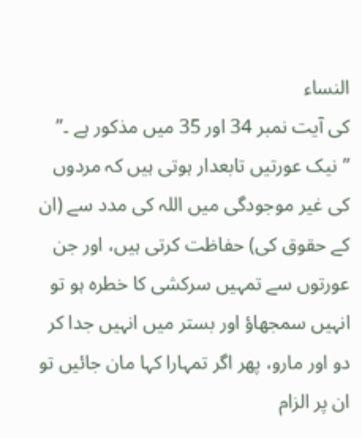النساء
کی آیت نمبر 34 اور 35 میں مذکور ہے ۔”
”نیک عورتیں تابعدار ہوتی ہیں کہ مردوں کی غیر موجودگی میں اللہ کی مدد سے (ان کے حقوق کی) حفاظت کرتی ہیں، اور جن عورتوں سے تمہیں سرکشی کا خطرہ ہو تو انہیں سمجھاؤ اور بستر میں انہیں جدا کر دو اور مارو، پھر اگر تمہارا کہا مان جائیں تو ان پر الزام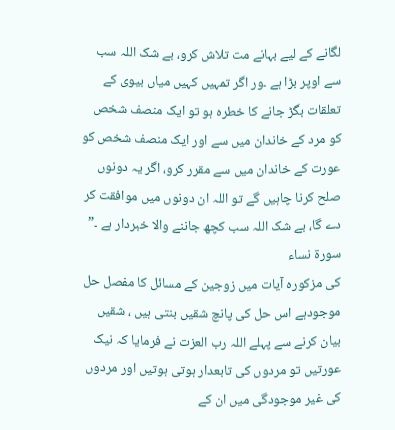لگانے کے لیے بہانے مت تلاش کرو، بے شک اللہ سب سے اوپر بڑا ہے ۔ور اگر تمہیں کہیں میاں بیوی کے تعلقات بگڑ جانے کا خطرہ ہو تو ایک منصف شخص کو مرد کے خاندان میں سے اور ایک منصف شخص کو عورت کے خاندان میں سے مقرر کرو، اگر یہ دونوں صلح کرنا چاہیں گے تو اللہ ان دونوں میں موافقت کر دے گا، بے شک اللہ سب کچھ جاننے والا خبردار ہے ۔”
سورۃ نساء
کی مزکورہ آیات میں زوجین کے مسائل کا مفصل حل موجودہے اس حل کی پانچ شقیں بنتی ہیں ، شقیں بیان کرنے سے پہلے اللہ رب العزت نے فرمایا کہ نیک عورتیں تو مردوں کی تابعدار ہوتی ہوتیں اور مردوں کی غیر موجودگی میں ان کے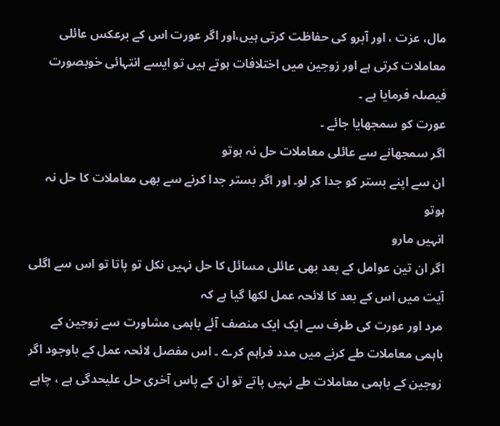مال، عزت ، اور آبرو کی حفاظت کرتی ہیں،اور اگر عورت اس کے برعکس عائلی معاملات کرتی ہے اور زوجین میں اختلافات ہوتے ہیں تو ایسے انتہائی خوبصورت فیصلہ فرمایا ہے ۔
عورت کو سمجھایا جائے ۔
اگر سمجھانے سے عائلی معاملات حل نہ ہوتو
ان سے اپنے بستر کو جدا کر لو۔ اور اگر بستر جدا کرنے سے بھی معاملات کا حل نہ ہوتو
انہیں مارو
اگر ان تین عوامل کے بعد بھی عائلی مسائل کا حل نہیں نکل تو پاتا تو اس سے اگلی آیت میں اس کے بعد کا لائحہ عمل لکھا گیا ہے کہ
مرد اور عورت کی طرف سے ایک ایک منصف آئے باہمی مشاورت سے زوجین کے باہمی معاملات طے کرنے میں مدد فراہم کرے ۔ اس مفصل لائحہ عمل کے باوجود اگر زوجین کے باہمی معاملات طے نہیں پاتے تو ان کے پاس آخری حل علیحدگی ہے ، چاہے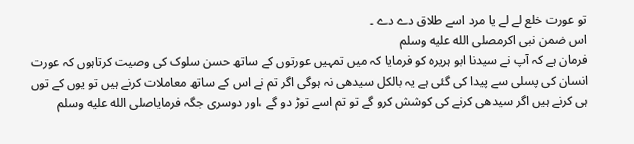تو عورت خلع لے لے یا مرد اسے طلاق دے دے ۔
اس ضمن نبی اکرمصلى الله عليه وسلم
فرمان ہے کہ آپ نے سیدنا ابو ہریرہ کو فرمایا کہ میں تمہیں عورتوں کے ساتھ حسن سلوک کی وصیت کرتاہوں کہ عورت انسان کی پسلی سے پیدا کی گئی ہے یہ بالکل سیدھی نہ ہوگی اگر تم نے اس کے ساتھ معاملات کرنے ہیں تو یوں کے توں ہی کرنے ہیں اگر سیدھی کرنے کی کوشش کرو گے تو تم اسے توڑ دو گے ،اور دوسری جگہ فرمایاصلى الله عليه وسلم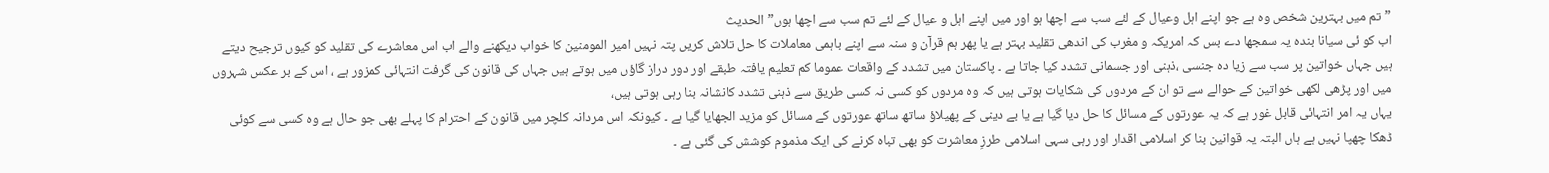”تم میں بہترین شخص وہ ہے جو اپنے اہل وعیال کے لئے سب سے اچھا ہو اور میں اپنے اہل و عیال کے لئے تم سب سے اچھا ہوں” الحدیث
اب کو ئی سیانا بندہ یہ سمجھا دے بس کہ امریکہ و مغرب کی اندھی تقلید بہتر ہے یا پھر ہم قرآن و سنہ سے اپنے باہمی معاملات کا حل تلاش کریں پتہ نہیں امیر المومنین کا خواب دیکھنے والے اب اس معاشرے کی تقلید کو کیوں ترجیح دیتے ہیں جہاں خواتین پر سب سے زیا دہ جنسی ،ذہنی اور جسمانی تشدد کیا جاتا ہے ۔ پاکستان میں تشدد کے واقعات عموما کم تعلیم یافتہ طبقے اور دور دراز گاؤں میں ہوتے ہیں جہاں کی قانون کی گرفت انتہائی کمزور ہے ، اس کے بر عکس شہروں میں اور پڑھی لکھی خواتین کے حوالے سے تو ان کے مردوں کی شکایات ہوتی ہیں کہ وہ مردوں کو کسی نہ کسی طریق سے ذہنی تشدد کانشانہ بنا رہی ہوتی ہیں،
یہاں یہ امر انتہائی قابل غور ہے کہ یہ عورتوں کے مسائل کا حل دیا گیا ہے یا بے دینی کے پھیلاؤ ساتھ ساتھ عورتوں کے مسائل کو مزید الجھایا گیا ہے ۔ کیونکہ اس مردانہ کلچر میں قانون کے احترام کا پہلے بھی جو حال ہے وہ کسی سے کوئی ڈھکا چھپا نہیں ہے ہاں البتہ یہ قوانین بنا کر اسلامی اقدار اور رہی سہی اسلامی طرزِ معاشرت کو بھی تباہ کرنے کی ایک مذموم کوشش کی گئی ہے ۔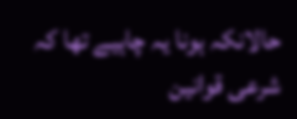حالانکہ ہونا یہ چاہیے تھا کہ شرعی قوانین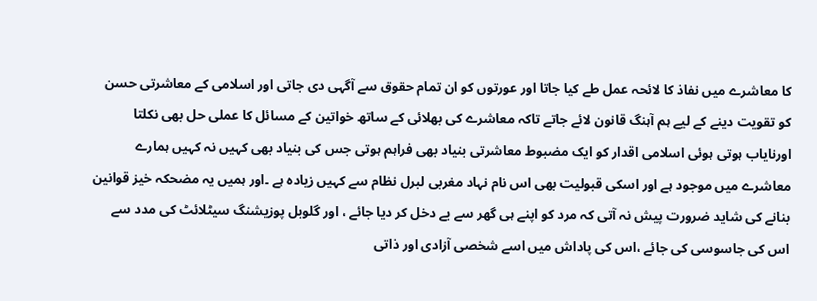کا معاشرے میں نفاذ کا لائحہ عمل طے کیا جاتا اور عورتوں کو ان تمام حقوق سے آگہی دی جاتی اور اسلامی کے معاشرتی حسن کو تقویت دینے کے لیے ہم آہنگ قانون لائے جاتے تاکہ معاشرے کی بھلائی کے ساتھ خواتین کے مسائل کا عملی حل بھی نکلتا اورنایاب ہوتی ہوئی اسلامی اقدار کو ایک مضبوط معاشرتی بنیاد بھی فراہم ہوتی جس کی بنیاد بھی کہیں نہ کہیں ہمارے معاشرے میں موجود ہے اور اسکی قبولیت بھی اس نام نہاد مغربی لبرل نظام سے کہیں زیادہ ہے ۔اور ہمیں یہ مضحکہ خیز قوانین بنانے کی شاید ضرورت پیش نہ آتی کہ مرد کو اپنے ہی گھر سے بے دخل کر دیا جائے ، اور گلوبل پوزیشنگ سیٹلائٹ کی مدد سے اس کی جاسوسی کی جائے ،اس کی پاداش میں اسے شخصی آزادی اور ذاتی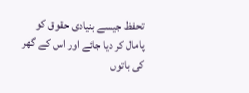تحفظ جیسے بنیادی حقوق کو پامال کر دیا جائے اور اس کے گھر کی باتوں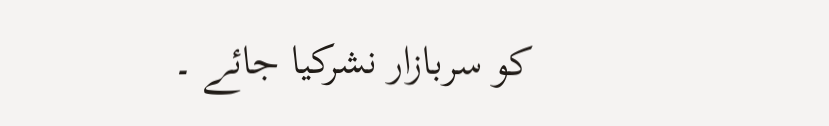کو سربازار نشرکیا جائے ۔